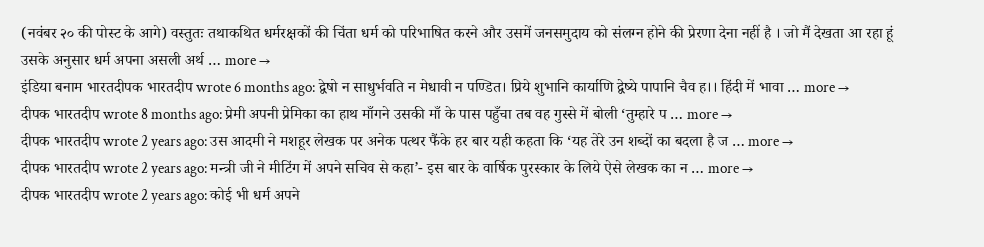(नवंबर २० की पोस्ट के आगे) वस्तुतः तथाकथित धर्मरक्षकों की चिंता धर्म को परिभाषित करने और उसमें जनसमुदाय को संलग्न होने की प्रेरणा देना नहीं है । जो मैं देखता आ रहा हूं उसके अनुसार धर्म अपना असली अर्थ … more →
इंडिया बनाम भारतदीपक भारतदीप wrote 6 months ago: द्वेषो न साधुर्भवति न मेधावी न पण्डित। प्रिये शुभानि कार्याणि द्वेष्ये पापानि चैव ह।। हिंदी में भावा … more →
दीपक भारतदीप wrote 8 months ago: प्रेमी अपनी प्रेमिका का हाथ माँगने उसकी माँ के पास पहुँचा तब वह गुस्से में बोली ‘तुम्हारे प … more →
दीपक भारतदीप wrote 2 years ago: उस आदमी ने मशहूर लेखक पर अनेक पत्थर फैंके हर बार यही कहता कि ‘यह तेरे उन शब्दों का बदला है ज … more →
दीपक भारतदीप wrote 2 years ago: मन्त्री जी ने मीटिंग में अपने सचिव से कहा’- इस बार के वार्षिक पुरस्कार के लिये ऐसे लेखक का न … more →
दीपक भारतदीप wrote 2 years ago: कोई भी धर्म अपने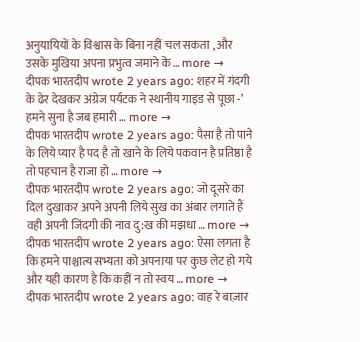अनुयायियों के विश्वास के बिना नहीं चल सकता , और उसके मुखिया अपना प्रभुत्व जमाने के … more →
दीपक भारतदीप wrote 2 years ago: शहर में गंदगी के ढेर देखकर अंग्रेज पर्यटक ने स्थानीय गाइड से पूछा -’ हमने सुना है जब हमारी … more →
दीपक भारतदीप wrote 2 years ago: पैसा है तो पाने के लिये प्यार है पद है तो खाने के लिये पकवान है प्रतिष्ठा है तो पहचान है राजा हो … more →
दीपक भारतदीप wrote 2 years ago: जो दूसरे का दिल दुखाकर अपने अपनी लिये सुख का अंबार लगाते हैं वही अपनी जिंदगी की नाव दु:ख की मझधा … more →
दीपक भारतदीप wrote 2 years ago: ऐसा लगता है कि हमने पाश्चात्य सभ्यता को अपनाया पर कुछ लेट हो गये और यही कारण है कि कहीं न तो स्वय … more →
दीपक भारतदीप wrote 2 years ago: वाह रे बाज़ार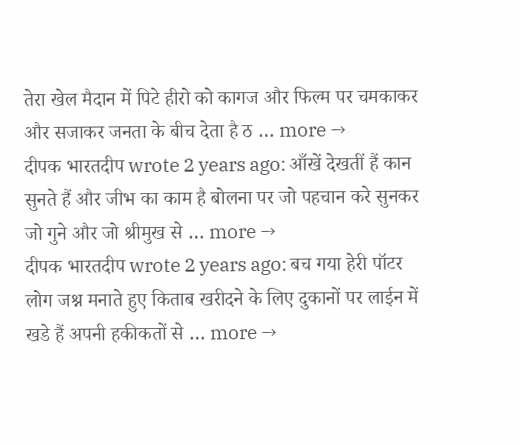तेरा खेल मैदान में पिटे हीरो को कागज और फिल्म पर चमकाकर और सजाकर जनता के बीच देता है ठ … more →
दीपक भारतदीप wrote 2 years ago: आँखें देखतीं हैं कान सुनते हैं और जीभ का काम है बोलना पर जो पहचान करे सुनकर जो गुने और जो श्रीमुख से … more →
दीपक भारतदीप wrote 2 years ago: बच गया हेरी पॉटर लोग जश्न मनाते हुए किताब खरीदने के लिए दुकानों पर लाईन में खडे हैं अपनी हकीकतों से … more →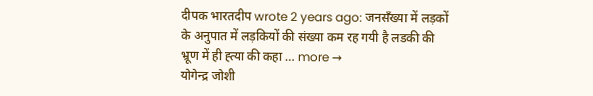दीपक भारतदीप wrote 2 years ago: जनसँख्या में लड़कों के अनुपात में लड़कियों की संख्या कम रह गयी है लडकी की भ्रूण में ही ह्त्या की कहा … more →
योगेन्द्र जोशी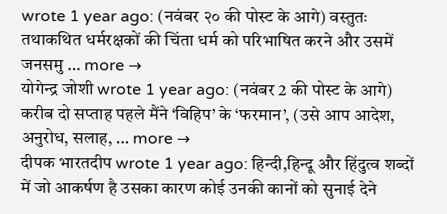wrote 1 year ago: (नवंबर २० की पोस्ट के आगे) वस्तुतः तथाकथित धर्मरक्षकों की चिंता धर्म को परिभाषित करने और उसमें जनसमु … more →
योगेन्द्र जोशी wrote 1 year ago: (नवंबर 2 की पोस्ट के आगे) करीब दो सप्ताह पहले मैंने ‘विहिप’ के ‘फरमान’, (उसे आप आदेश, अनुरोध, सलाह, … more →
दीपक भारतदीप wrote 1 year ago: हिन्दी,हिन्दू और हिंदुत्व शब्दों में जो आकर्षण है उसका कारण कोई उनकी कानों को सुनाई देने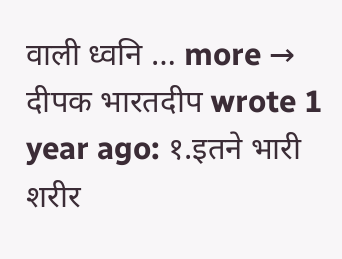वाली ध्वनि … more →
दीपक भारतदीप wrote 1 year ago: १.इतने भारी शरीर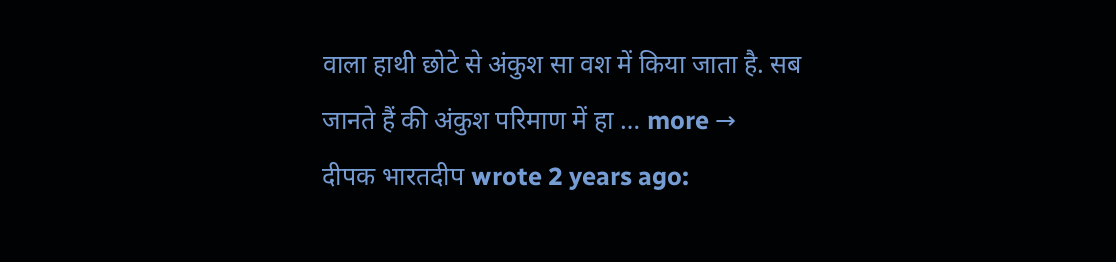वाला हाथी छोटे से अंकुश सा वश में किया जाता है. सब जानते हैं की अंकुश परिमाण में हा … more →
दीपक भारतदीप wrote 2 years ago: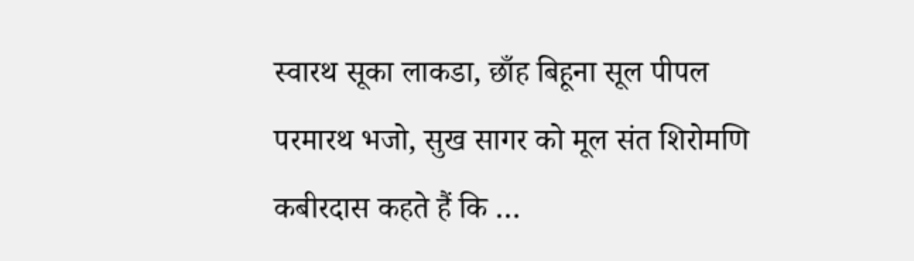स्वारथ सूका लाकडा, छाँह बिहूना सूल पीपल परमारथ भजो, सुख सागर को मूल संत शिरोमणि कबीरदास कहते हैं कि …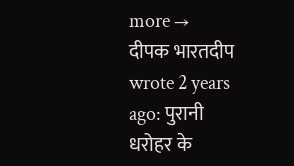more →
दीपक भारतदीप wrote 2 years ago: पुरानी धरोहर के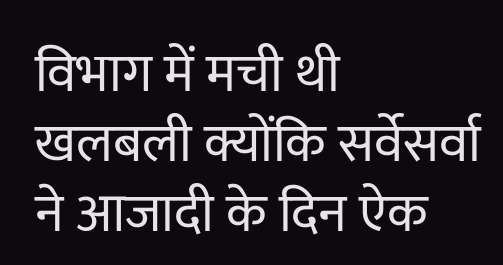विभाग में मची थी खलबली क्योंकि सर्वेसर्वा ने आजादी के दिन ऐक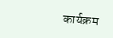कार्यक्रम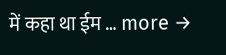में कहा था ईम … more →